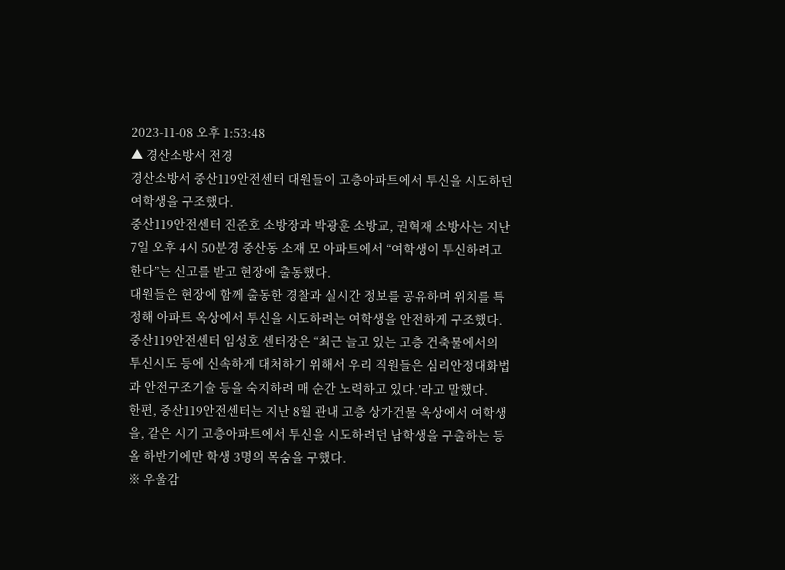2023-11-08 오후 1:53:48
▲ 경산소방서 전경
경산소방서 중산119안전센터 대원들이 고층아파트에서 투신을 시도하던 여학생을 구조했다.
중산119안전센터 진준호 소방장과 박광훈 소방교, 권혁재 소방사는 지난 7일 오후 4시 50분경 중산동 소재 모 아파트에서 “여학생이 투신하려고 한다”는 신고를 받고 현장에 출동했다.
대원들은 현장에 함께 출동한 경찰과 실시간 정보를 공유하며 위치를 특정해 아파트 옥상에서 투신을 시도하려는 여학생을 안전하게 구조했다.
중산119안전센터 임성호 센터장은 “최근 늘고 있는 고층 건축물에서의 투신시도 등에 신속하게 대처하기 위해서 우리 직원들은 심리안정대화법과 안전구조기술 등을 숙지하려 매 순간 노력하고 있다.’라고 말했다.
한편, 중산119안전센터는 지난 8월 관내 고층 상가건물 옥상에서 여학생을, 같은 시기 고층아파트에서 투신을 시도하려던 남학생을 구출하는 등 올 하반기에만 학생 3명의 목숨을 구했다.
※ 우울감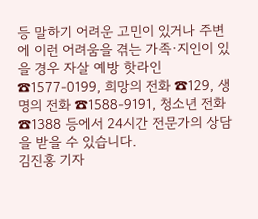등 말하기 어려운 고민이 있거나 주변에 이런 어려움을 겪는 가족·지인이 있을 경우 자살 예방 핫라인 ☎1577-0199, 희망의 전화 ☎129, 생명의 전화 ☎1588-9191, 청소년 전화 ☎1388 등에서 24시간 전문가의 상담을 받을 수 있습니다.
김진홍 기자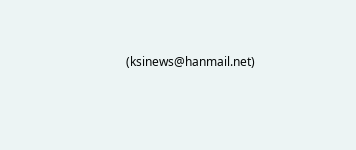(ksinews@hanmail.net)